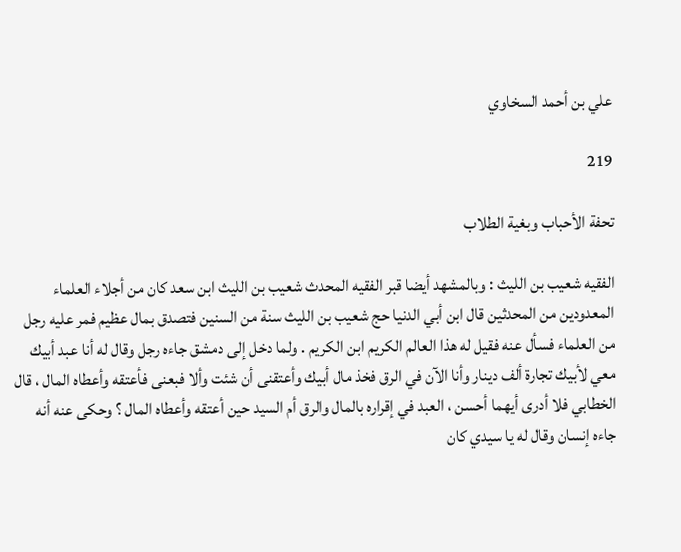علي بن أحمد السخاوي

219

تحفة الأحباب وبغية الطلاب

الفقيه شعيب بن الليث : وبالمشهد أيضا قبر الفقيه المحدث شعيب بن الليث ابن سعد كان من أجلاء العلماء المعدودين من المحدثين قال ابن أبي الدنيا حج شعيب بن الليث سنة من السنين فتصدق بمال عظيم فمر عليه رجل من العلماء فسأل عنه فقيل له هذا العالم الكريم ابن الكريم . ولما دخل إلى دمشق جاءه رجل وقال له أنا عبد أبيك معي لأبيك تجارة ألف دينار وأنا الآن في الرق فخذ مال أبيك وأعتقنى أن شئت وألا فبعنى فأعتقه وأعطاه المال ، قال الخطابي فلا أدرى أيهما أحسن ، العبد في إقراره بالمال والرق أم السيد حين أعتقه وأعطاه المال ؟ وحكى عنه أنه جاءه إنسان وقال له يا سيدي كان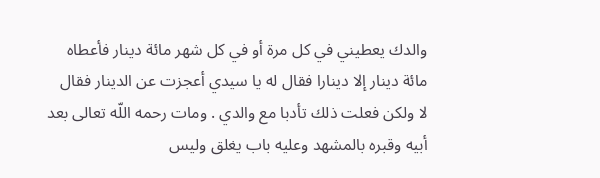والدك يعطيني في كل مرة أو في كل شهر مائة دينار فأعطاه مائة دينار إلا دينارا فقال له يا سيدي أعجزت عن الدينار فقال لا ولكن فعلت ذلك تأدبا مع والدي . ومات رحمه اللّه تعالى بعد أبيه وقبره بالمشهد وعليه باب يغلق وليس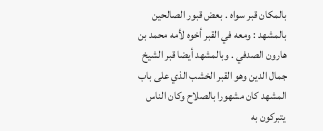بالمكان قبر سواه . بعض قبور الصالحين بالمشهد : ومعه في القبر أخوه لأمه محمد بن هارون الصدفي . وبالمشهد أيضا قبر الشيخ جمال الدين وهو القبر الخشب الذي على باب المشهد كان مشهورا بالصلاح وكان الناس يتبركون به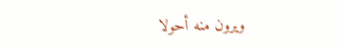ويرون منه أحولا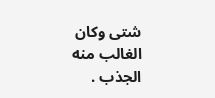شتى وكان الغالب منه الجذب .